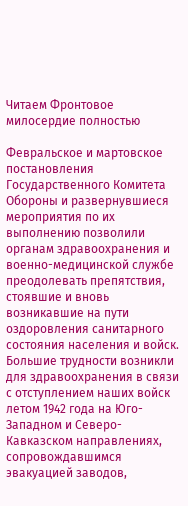Читаем Фронтовое милосердие полностью

Февральское и мартовское постановления Государственного Комитета Обороны и развернувшиеся мероприятия по их выполнению позволили органам здравоохранения и военно-медицинской службе преодолевать препятствия, стоявшие и вновь возникавшие на пути оздоровления санитарного состояния населения и войск. Большие трудности возникли для здравоохранения в связи с отступлением наших войск летом 1942 года на Юго-Западном и Северо-Кавказском направлениях, сопровождавшимся эвакуацией заводов,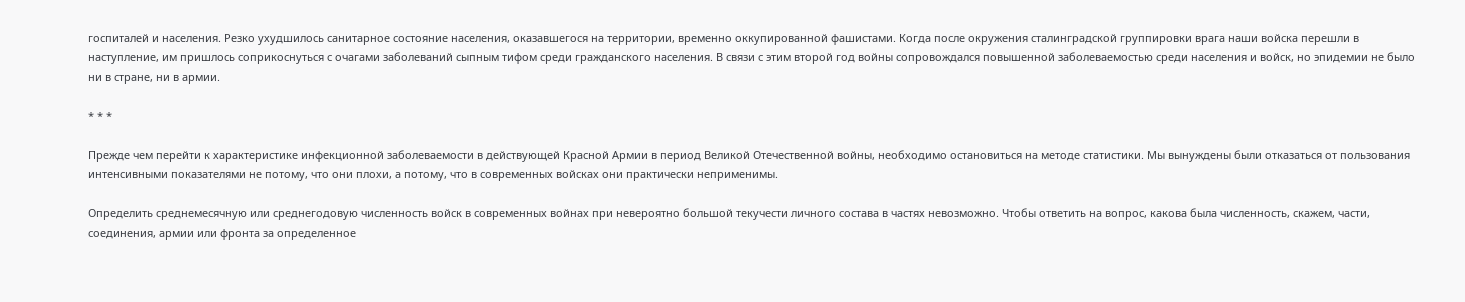госпиталей и населения. Резко ухудшилось санитарное состояние населения, оказавшегося на территории, временно оккупированной фашистами. Когда после окружения сталинградской группировки врага наши войска перешли в наступление, им пришлось соприкоснуться с очагами заболеваний сыпным тифом среди гражданского населения. В связи с этим второй год войны сопровождался повышенной заболеваемостью среди населения и войск, но эпидемии не было ни в стране, ни в армии.

* * *

Прежде чем перейти к характеристике инфекционной заболеваемости в действующей Красной Армии в период Великой Отечественной войны, необходимо остановиться на методе статистики. Мы вынуждены были отказаться от пользования интенсивными показателями не потому, что они плохи, а потому, что в современных войсках они практически неприменимы.

Определить среднемесячную или среднегодовую численность войск в современных войнах при невероятно большой текучести личного состава в частях невозможно. Чтобы ответить на вопрос, какова была численность, скажем, части, соединения, армии или фронта за определенное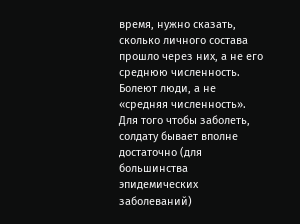время, нужно сказать, сколько личного состава прошло через них, а не его среднюю численность. Болеют люди, а не «средняя численность». Для того чтобы заболеть, солдату бывает вполне достаточно (для большинства эпидемических заболеваний)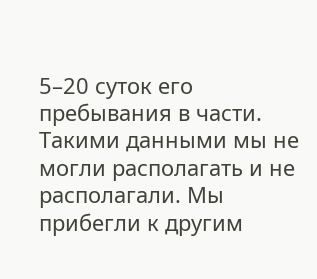5–20 суток его пребывания в части. Такими данными мы не могли располагать и не располагали. Мы прибегли к другим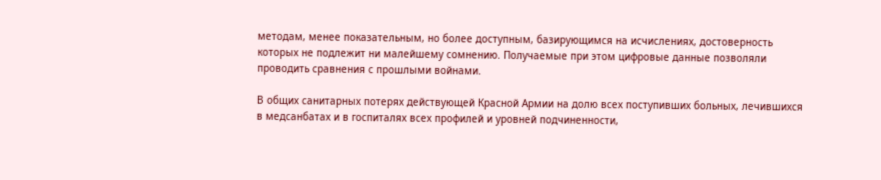методам, менее показательным, но более доступным, базирующимся на исчислениях, достоверность которых не подлежит ни малейшему сомнению. Получаемые при этом цифровые данные позволяли проводить сравнения с прошлыми войнами.

В общих санитарных потерях действующей Красной Армии на долю всех поступивших больных, лечившихся в медсанбатах и в госпиталях всех профилей и уровней подчиненности,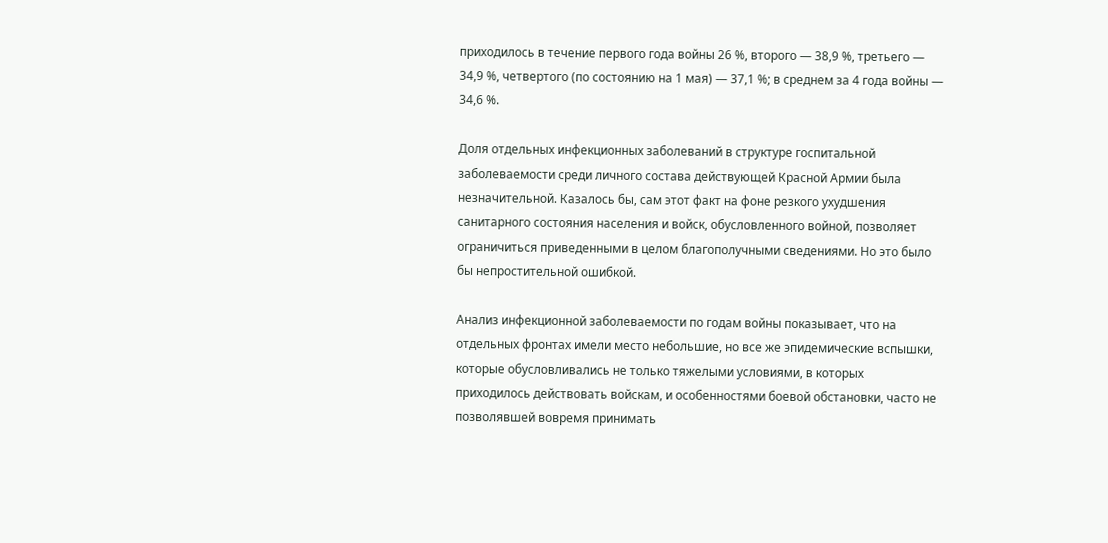приходилось в течение первого года войны 26 %, второго — 38,9 %, третьего — 34,9 %, четвертого (по состоянию на 1 мая) — 37,1 %; в среднем за 4 года войны — 34,6 %.

Доля отдельных инфекционных заболеваний в структуре госпитальной заболеваемости среди личного состава действующей Красной Армии была незначительной. Казалось бы, сам этот факт на фоне резкого ухудшения санитарного состояния населения и войск, обусловленного войной, позволяет ограничиться приведенными в целом благополучными сведениями. Но это было бы непростительной ошибкой.

Анализ инфекционной заболеваемости по годам войны показывает, что на отдельных фронтах имели место небольшие, но все же эпидемические вспышки, которые обусловливались не только тяжелыми условиями, в которых приходилось действовать войскам, и особенностями боевой обстановки, часто не позволявшей вовремя принимать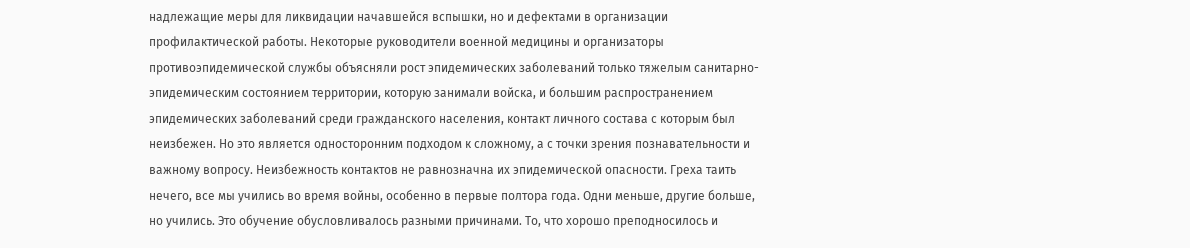надлежащие меры для ликвидации начавшейся вспышки, но и дефектами в организации профилактической работы. Некоторые руководители военной медицины и организаторы противоэпидемической службы объясняли рост эпидемических заболеваний только тяжелым санитарно-эпидемическим состоянием территории, которую занимали войска, и большим распространением эпидемических заболеваний среди гражданского населения, контакт личного состава с которым был неизбежен. Но это является односторонним подходом к сложному, а с точки зрения познавательности и важному вопросу. Неизбежность контактов не равнозначна их эпидемической опасности. Греха таить нечего, все мы учились во время войны, особенно в первые полтора года. Одни меньше, другие больше, но учились. Это обучение обусловливалось разными причинами. То, что хорошо преподносилось и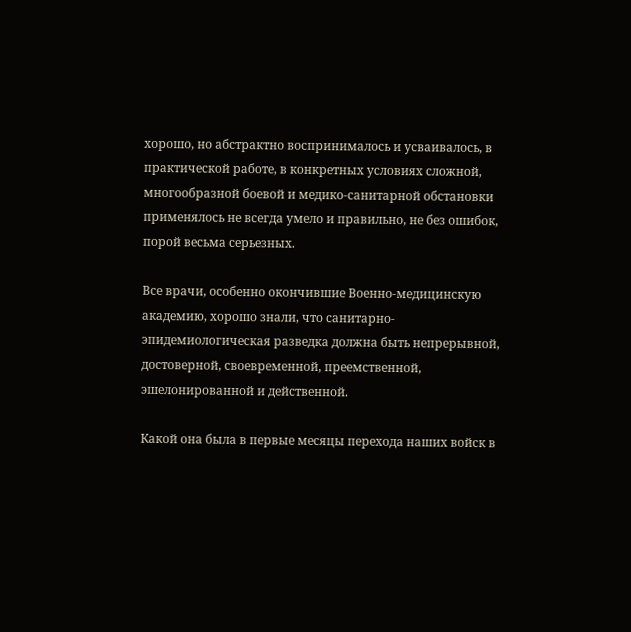хорошо, но абстрактно воспринималось и усваивалось, в практической работе, в конкретных условиях сложной, многообразной боевой и медико-санитарной обстановки применялось не всегда умело и правильно, не без ошибок, порой весьма серьезных.

Все врачи, особенно окончившие Военно-медицинскую академию, хорошо знали, что санитарно-эпидемиологическая разведка должна быть непрерывной, достоверной, своевременной, преемственной, эшелонированной и действенной.

Какой она была в первые месяцы перехода наших войск в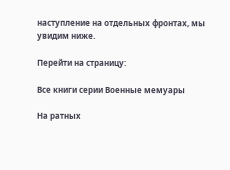наступление на отдельных фронтах, мы увидим ниже.

Перейти на страницу:

Все книги серии Военные мемуары

На ратных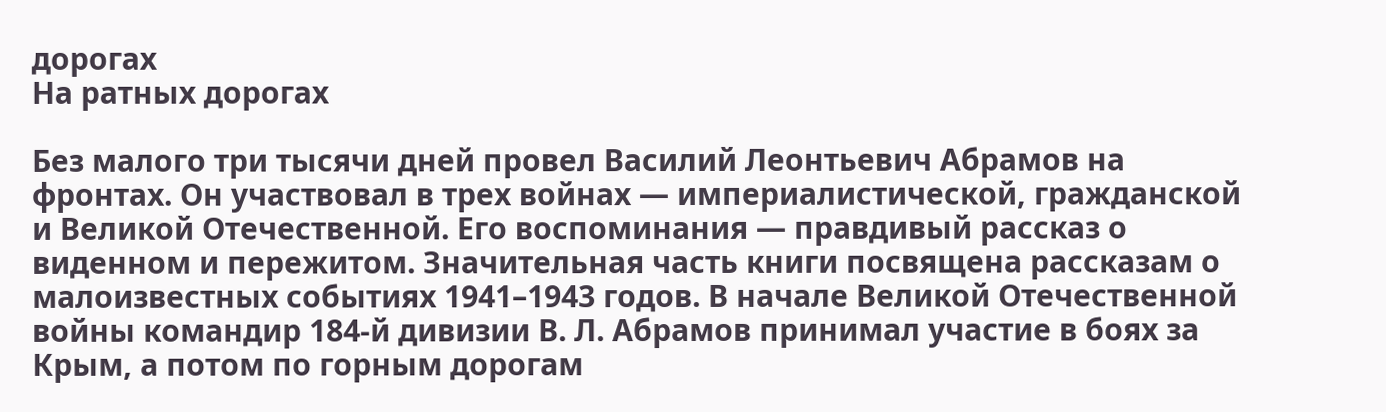дорогах
На ратных дорогах

Без малого три тысячи дней провел Василий Леонтьевич Абрамов на фронтах. Он участвовал в трех войнах — империалистической, гражданской и Великой Отечественной. Его воспоминания — правдивый рассказ о виденном и пережитом. Значительная часть книги посвящена рассказам о малоизвестных событиях 1941–1943 годов. В начале Великой Отечественной войны командир 184-й дивизии В. Л. Абрамов принимал участие в боях за Крым, а потом по горным дорогам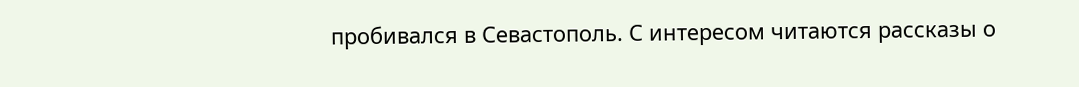пробивался в Севастополь. С интересом читаются рассказы о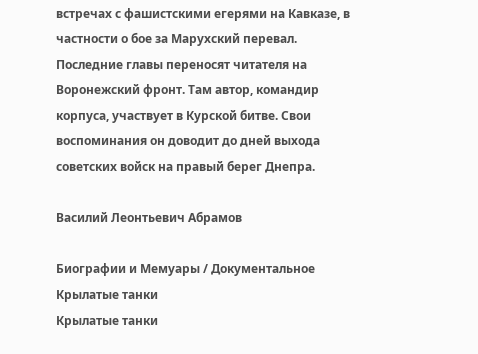встречах с фашистскими егерями на Кавказе, в частности о бое за Марухский перевал. Последние главы переносят читателя на Воронежский фронт. Там автор, командир корпуса, участвует в Курской битве. Свои воспоминания он доводит до дней выхода советских войск на правый берег Днепра.

Василий Леонтьевич Абрамов

Биографии и Мемуары / Документальное
Крылатые танки
Крылатые танки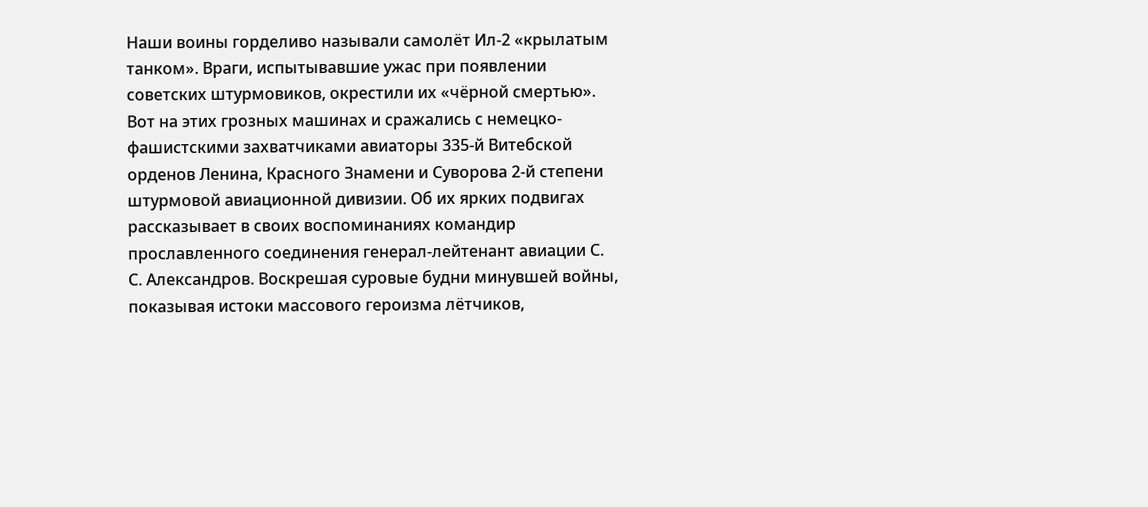Наши воины горделиво называли самолёт Ил-2 «крылатым танком». Враги, испытывавшие ужас при появлении советских штурмовиков, окрестили их «чёрной смертью». Вот на этих грозных машинах и сражались с немецко-фашистскими захватчиками авиаторы 335-й Витебской орденов Ленина, Красного Знамени и Суворова 2-й степени штурмовой авиационной дивизии. Об их ярких подвигах рассказывает в своих воспоминаниях командир прославленного соединения генерал-лейтенант авиации С. С. Александров. Воскрешая суровые будни минувшей войны, показывая истоки массового героизма лётчиков,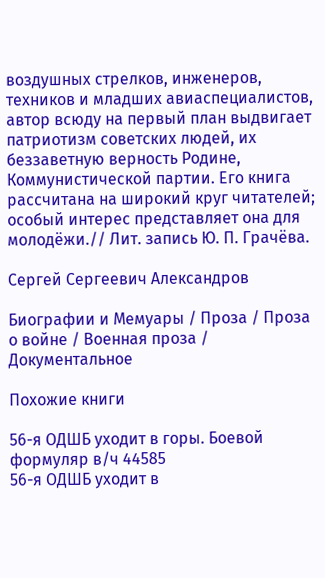воздушных стрелков, инженеров, техников и младших авиаспециалистов, автор всюду на первый план выдвигает патриотизм советских людей, их беззаветную верность Родине, Коммунистической партии. Его книга рассчитана на широкий круг читателей; особый интерес представляет она для молодёжи.// Лит. запись Ю. П. Грачёва.

Сергей Сергеевич Александров

Биографии и Мемуары / Проза / Проза о войне / Военная проза / Документальное

Похожие книги

56-я ОДШБ уходит в горы. Боевой формуляр в/ч 44585
56-я ОДШБ уходит в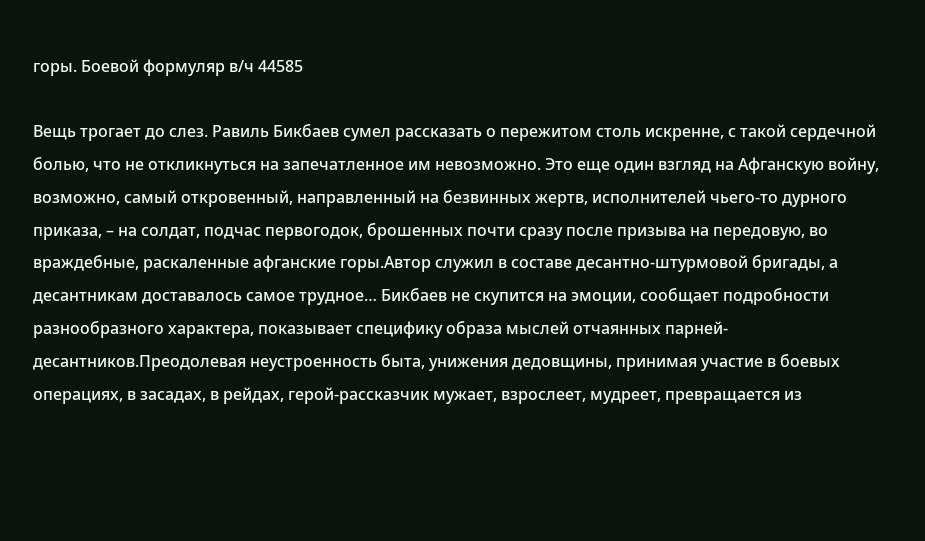горы. Боевой формуляр в/ч 44585

Вещь трогает до слез. Равиль Бикбаев сумел рассказать о пережитом столь искренне, с такой сердечной болью, что не откликнуться на запечатленное им невозможно. Это еще один взгляд на Афганскую войну, возможно, самый откровенный, направленный на безвинных жертв, исполнителей чьего-то дурного приказа, – на солдат, подчас первогодок, брошенных почти сразу после призыва на передовую, во враждебные, раскаленные афганские горы.Автор служил в составе десантно-штурмовой бригады, а десантникам доставалось самое трудное… Бикбаев не скупится на эмоции, сообщает подробности разнообразного характера, показывает специфику образа мыслей отчаянных парней-десантников.Преодолевая неустроенность быта, унижения дедовщины, принимая участие в боевых операциях, в засадах, в рейдах, герой-рассказчик мужает, взрослеет, мудреет, превращается из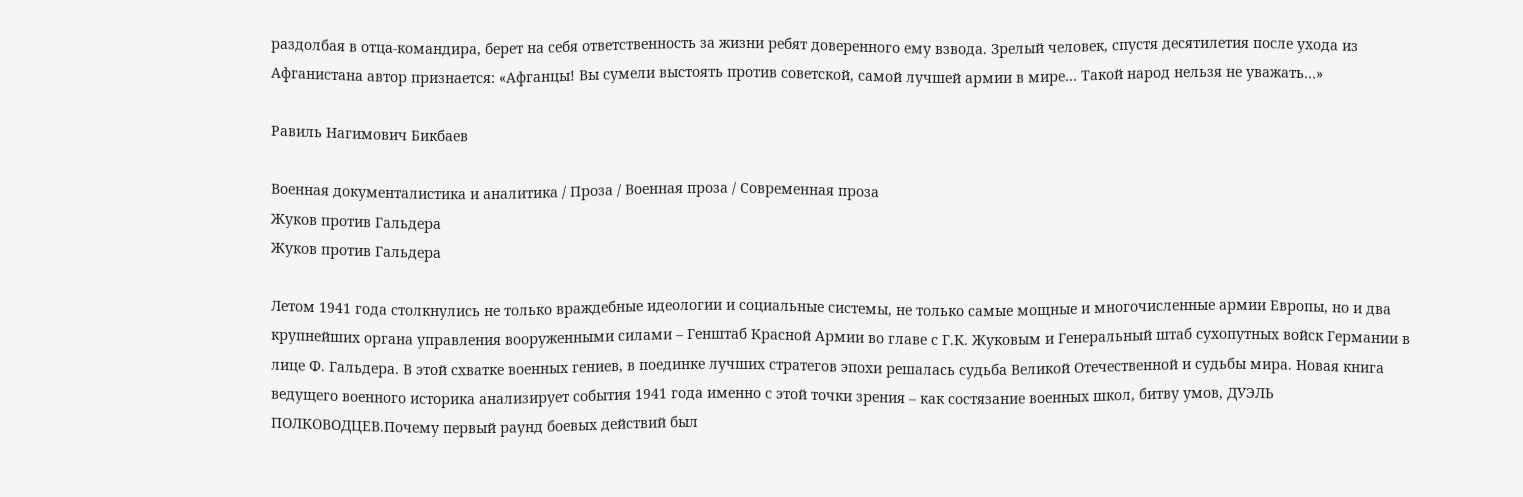раздолбая в отца-командира, берет на себя ответственность за жизни ребят доверенного ему взвода. Зрелый человек, спустя десятилетия после ухода из Афганистана автор признается: «Афганцы! Вы сумели выстоять против советской, самой лучшей армии в мире… Такой народ нельзя не уважать…»

Равиль Нагимович Бикбаев

Военная документалистика и аналитика / Проза / Военная проза / Современная проза
Жуков против Гальдера
Жуков против Гальдера

Летом 1941 года столкнулись не только враждебные идеологии и социальные системы, не только самые мощные и многочисленные армии Европы, но и два крупнейших органа управления вооруженными силами – Генштаб Красной Армии во главе с Г.К. Жуковым и Генеральный штаб сухопутных войск Германии в лице Ф. Гальдера. В этой схватке военных гениев, в поединке лучших стратегов эпохи решалась судьба Великой Отечественной и судьбы мира. Новая книга ведущего военного историка анализирует события 1941 года именно с этой точки зрения – как состязание военных школ, битву умов, ДУЭЛЬ ПОЛКОВОДЦЕВ.Почему первый раунд боевых действий был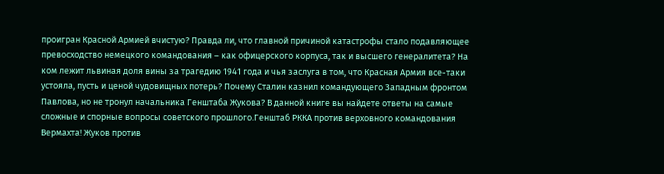проигран Красной Армией вчистую? Правда ли, что главной причиной катастрофы стало подавляющее превосходство немецкого командования – как офицерского корпуса, так и высшего генералитета? На ком лежит львиная доля вины за трагедию 1941 года и чья заслуга в том, что Красная Армия все-таки устояла, пусть и ценой чудовищных потерь? Почему Сталин казнил командующего Западным фронтом Павлова, но не тронул начальника Генштаба Жукова? В данной книге вы найдете ответы на самые сложные и спорные вопросы советского прошлого.Генштаб РККА против верховного командования Вермахта! Жуков против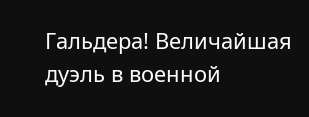Гальдера! Величайшая дуэль в военной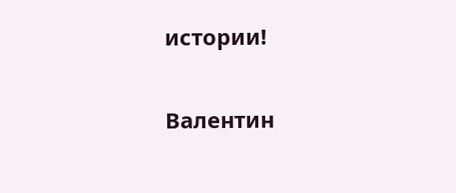истории!

Валентин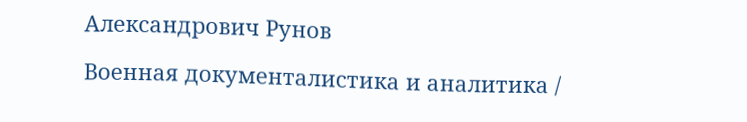Александрович Рунов

Военная документалистика и аналитика /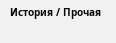История / Прочая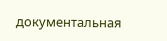документальная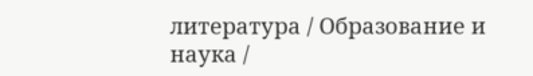литература / Образование и наука /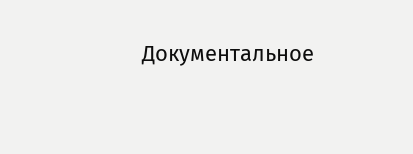Документальное